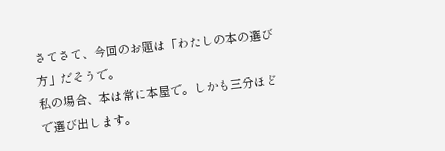さてさて、今回のお題は「わたしの本の選び方」だそうで。
私の場合、本は常に本屋で。しかも三分ほどで選び出します。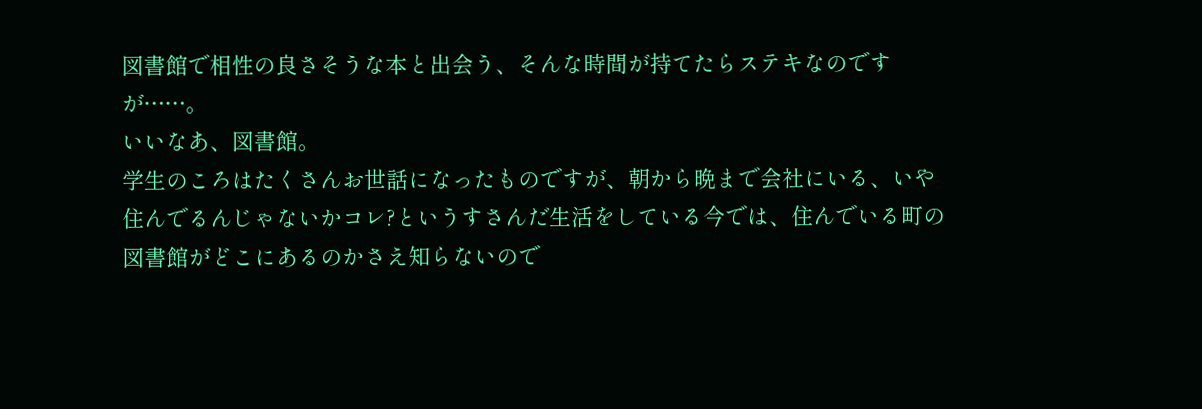図書館で相性の良さそうな本と出会う、そんな時間が持てたらステキなのですが……。
いいなあ、図書館。
学生のころはたくさんお世話になったものですが、朝から晩まで会社にいる、いや住んでるんじゃないかコレ?というすさんだ生活をしている今では、住んでいる町の図書館がどこにあるのかさえ知らないので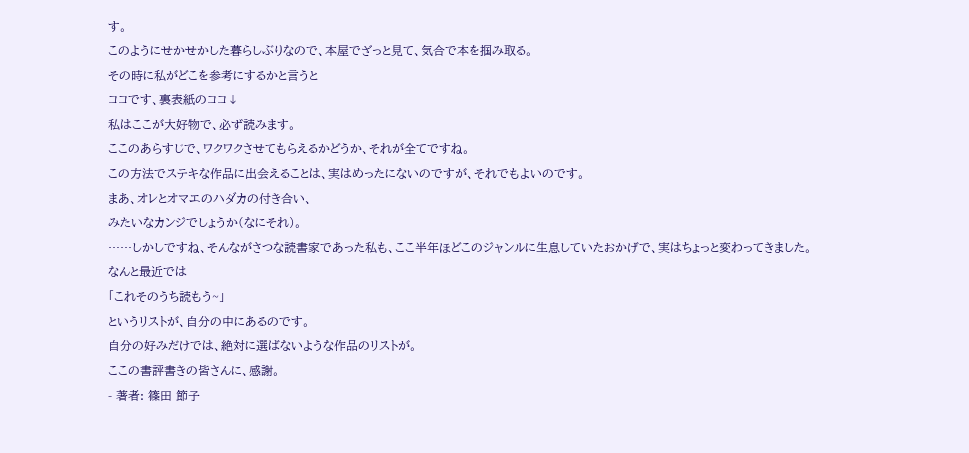す。
このようにせかせかした暮らしぶりなので、本屋でざっと見て、気合で本を掴み取る。
その時に私がどこを参考にするかと言うと
ココです、裏表紙のココ↓
私はここが大好物で、必ず読みます。
ここのあらすじで、ワクワクさせてもらえるかどうか、それが全てですね。
この方法でステキな作品に出会えることは、実はめったにないのですが、それでもよいのです。
まあ、オレとオマエのハダカの付き合い、
みたいなカンジでしょうか(なにそれ)。
……しかしですね、そんながさつな読書家であった私も、ここ半年ほどこのジャンルに生息していたおかげで、実はちょっと変わってきました。
なんと最近では
「これそのうち読もう~」
というリストが、自分の中にあるのです。
自分の好みだけでは、絶対に選ばないような作品のリストが。
ここの書評書きの皆さんに、感謝。
- 著者: 篠田 節子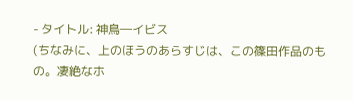- タイトル: 神鳥―イビス
(ちなみに、上のほうのあらすじは、この篠田作品のもの。凄絶なホ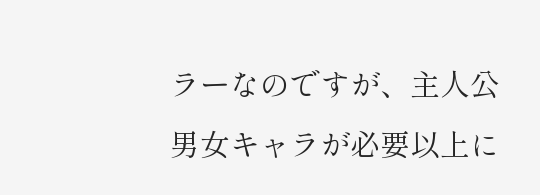ラーなのですが、主人公男女キャラが必要以上に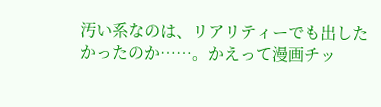汚い系なのは、リアリティーでも出したかったのか……。かえって漫画チッ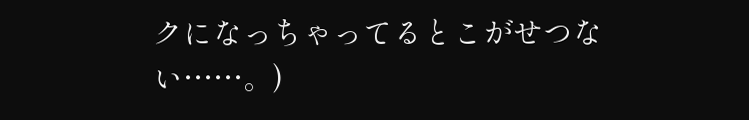クになっちゃってるとこがせつない……。)